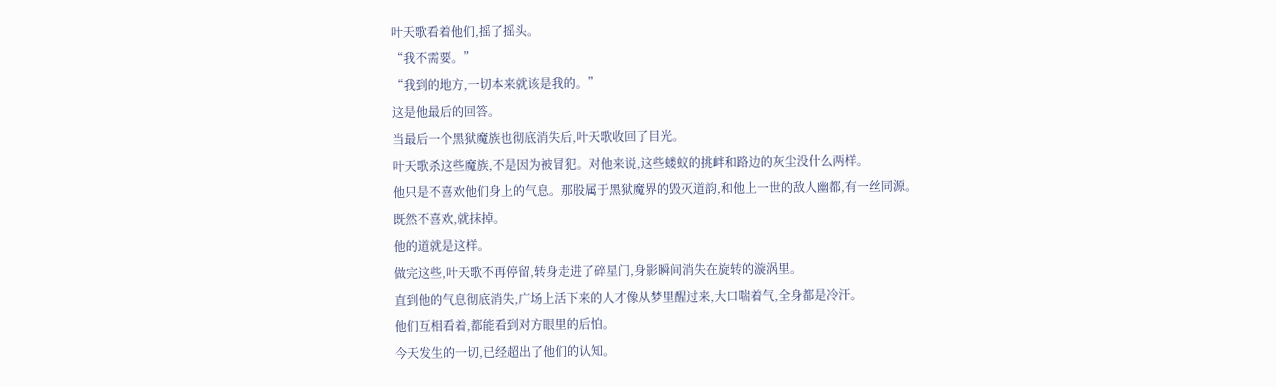叶天歌看着他们,摇了摇头。
“我不需要。”
“我到的地方,一切本来就该是我的。”
这是他最后的回答。
当最后一个黑狱魔族也彻底消失后,叶天歌收回了目光。
叶天歌杀这些魔族,不是因为被冒犯。对他来说,这些蝼蚁的挑衅和路边的灰尘没什么两样。
他只是不喜欢他们身上的气息。那股属于黑狱魔界的毁灭道韵,和他上一世的敌人幽都,有一丝同源。
既然不喜欢,就抹掉。
他的道就是这样。
做完这些,叶天歌不再停留,转身走进了碎星门,身影瞬间消失在旋转的漩涡里。
直到他的气息彻底消失,广场上活下来的人才像从梦里醒过来,大口喘着气,全身都是冷汗。
他们互相看着,都能看到对方眼里的后怕。
今天发生的一切,已经超出了他们的认知。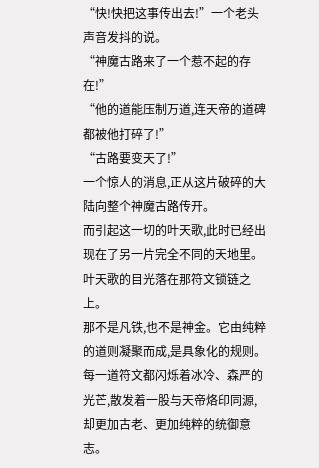“快!快把这事传出去!”一个老头声音发抖的说。
“神魔古路来了一个惹不起的存在!”
“他的道能压制万道,连天帝的道碑都被他打碎了!”
“古路要变天了!”
一个惊人的消息,正从这片破碎的大陆向整个神魔古路传开。
而引起这一切的叶天歌,此时已经出现在了另一片完全不同的天地里。
叶天歌的目光落在那符文锁链之上。
那不是凡铁,也不是神金。它由纯粹的道则凝聚而成,是具象化的规则。每一道符文都闪烁着冰冷、森严的光芒,散发着一股与天帝烙印同源,却更加古老、更加纯粹的统御意志。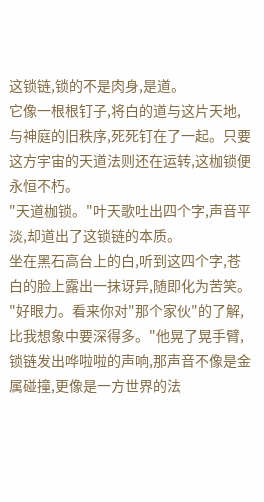这锁链,锁的不是肉身,是道。
它像一根根钉子,将白的道与这片天地,与神庭的旧秩序,死死钉在了一起。只要这方宇宙的天道法则还在运转,这枷锁便永恒不朽。
"天道枷锁。"叶天歌吐出四个字,声音平淡,却道出了这锁链的本质。
坐在黑石高台上的白,听到这四个字,苍白的脸上露出一抹讶异,随即化为苦笑。
"好眼力。看来你对"那个家伙"的了解,比我想象中要深得多。"他晃了晃手臂,锁链发出哗啦啦的声响,那声音不像是金属碰撞,更像是一方世界的法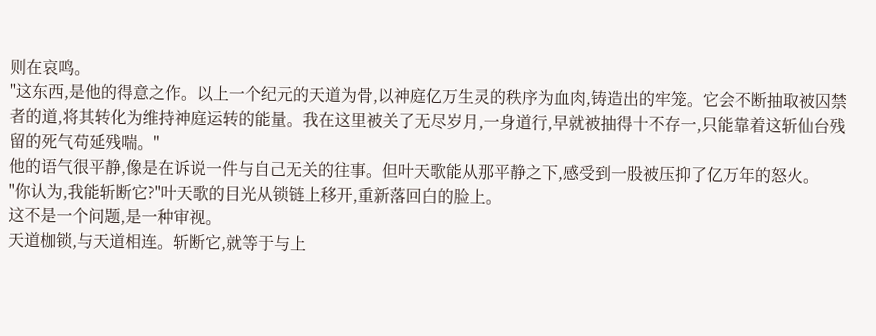则在哀鸣。
"这东西,是他的得意之作。以上一个纪元的天道为骨,以神庭亿万生灵的秩序为血肉,铸造出的牢笼。它会不断抽取被囚禁者的道,将其转化为维持神庭运转的能量。我在这里被关了无尽岁月,一身道行,早就被抽得十不存一,只能靠着这斩仙台残留的死气苟延残喘。"
他的语气很平静,像是在诉说一件与自己无关的往事。但叶天歌能从那平静之下,感受到一股被压抑了亿万年的怒火。
"你认为,我能斩断它?"叶天歌的目光从锁链上移开,重新落回白的脸上。
这不是一个问题,是一种审视。
天道枷锁,与天道相连。斩断它,就等于与上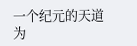一个纪元的天道为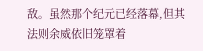敌。虽然那个纪元已经落幕,但其法则余威依旧笼罩着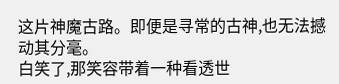这片神魔古路。即便是寻常的古神,也无法撼动其分毫。
白笑了,那笑容带着一种看透世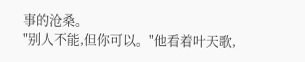事的沧桑。
"别人不能,但你可以。"他看着叶天歌,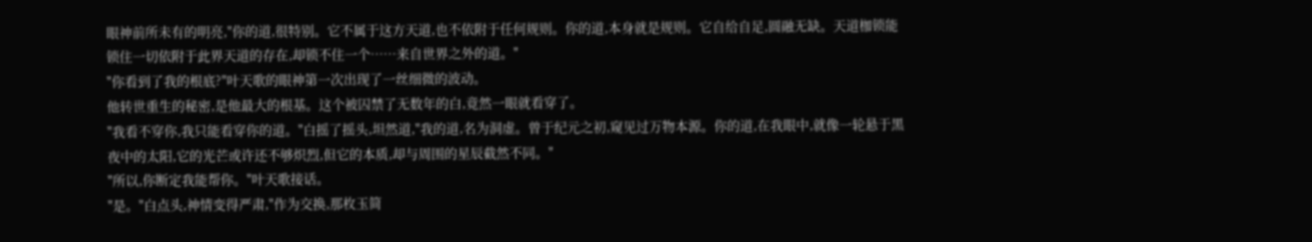眼神前所未有的明亮,"你的道,很特别。它不属于这方天道,也不依附于任何规则。你的道,本身就是规则。它自给自足,圆融无缺。天道枷锁能锁住一切依附于此界天道的存在,却锁不住一个……来自世界之外的道。"
"你看到了我的根底?"叶天歌的眼神第一次出现了一丝细微的波动。
他转世重生的秘密,是他最大的根基。这个被囚禁了无数年的白,竟然一眼就看穿了。
"我看不穿你,我只能看穿你的道。"白摇了摇头,坦然道,"我的道,名为洞虚。曾于纪元之初,窥见过万物本源。你的道,在我眼中,就像一轮悬于黑夜中的太阳,它的光芒或许还不够炽烈,但它的本质,却与周围的星辰截然不同。"
"所以,你断定我能帮你。"叶天歌接话。
"是。"白点头,神情变得严肃,"作为交换,那枚玉简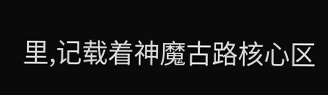里,记载着神魔古路核心区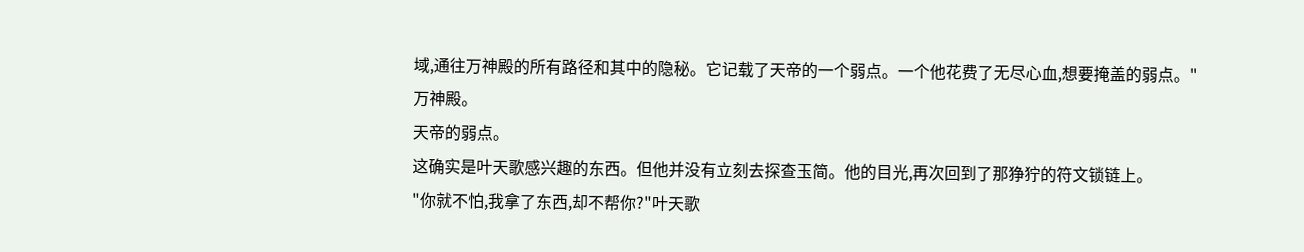域,通往万神殿的所有路径和其中的隐秘。它记载了天帝的一个弱点。一个他花费了无尽心血,想要掩盖的弱点。"
万神殿。
天帝的弱点。
这确实是叶天歌感兴趣的东西。但他并没有立刻去探查玉简。他的目光,再次回到了那狰狞的符文锁链上。
"你就不怕,我拿了东西,却不帮你?"叶天歌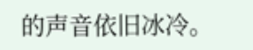的声音依旧冰冷。